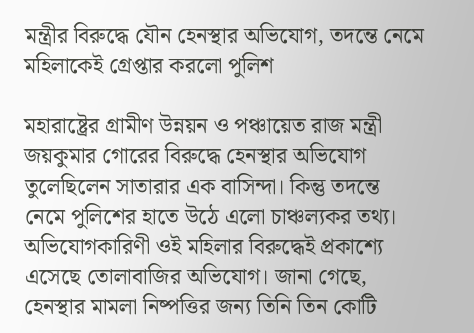মন্ত্রীর বিরুদ্ধে যৌন হেনস্থার অভিযোগ, তদন্তে নেমে মহিলাকেই গ্রেপ্তার করলো পুলিশ

মহারাষ্ট্রের গ্রামীণ উন্নয়ন ও পঞ্চায়েত রাজ মন্ত্রী জয়কুমার গোরের বিরুদ্ধে হেনস্থার অভিযোগ তুলেছিলেন সাতারার এক বাসিন্দা। কিন্তু তদন্তে নেমে পুলিশের হাতে উঠে এলো চাঞ্চল্যকর তথ্য। অভিযোগকারিণী ওই মহিলার বিরুদ্ধেই প্রকাশ্যে এসেছে তোলাবাজির অভিযোগ। জানা গেছে, হেনস্থার মামলা নিষ্পত্তির জন্য তিনি তিন কোটি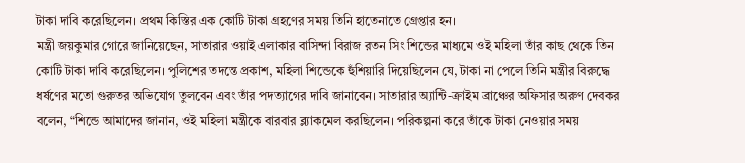টাকা দাবি করেছিলেন। প্রথম কিস্তির এক কোটি টাকা গ্রহণের সময় তিনি হাতেনাতে গ্রেপ্তার হন।
মন্ত্রী জয়কুমার গোরে জানিয়েছেন, সাতারার ওয়াই এলাকার বাসিন্দা বিরাজ রতন সিং শিন্ডের মাধ্যমে ওই মহিলা তাঁর কাছ থেকে তিন কোটি টাকা দাবি করেছিলেন। পুলিশের তদন্তে প্রকাশ, মহিলা শিন্ডেকে হুঁশিয়ারি দিয়েছিলেন যে, টাকা না পেলে তিনি মন্ত্রীর বিরুদ্ধে ধর্ষণের মতো গুরুতর অভিযোগ তুলবেন এবং তাঁর পদত্যাগের দাবি জানাবেন। সাতারার অ্যান্টি-ক্রাইম ব্রাঞ্চের অফিসার অরুণ দেবকর বলেন, “শিন্ডে আমাদের জানান, ওই মহিলা মন্ত্রীকে বারবার ব্ল্যাকমেল করছিলেন। পরিকল্পনা করে তাঁকে টাকা নেওয়ার সময়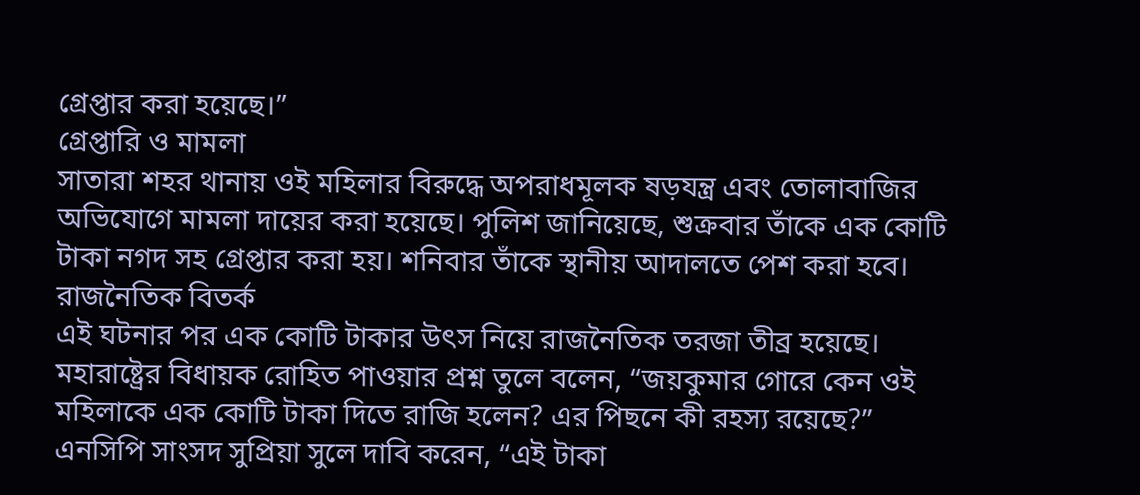গ্রেপ্তার করা হয়েছে।”
গ্রেপ্তারি ও মামলা
সাতারা শহর থানায় ওই মহিলার বিরুদ্ধে অপরাধমূলক ষড়যন্ত্র এবং তোলাবাজির অভিযোগে মামলা দায়ের করা হয়েছে। পুলিশ জানিয়েছে, শুক্রবার তাঁকে এক কোটি টাকা নগদ সহ গ্রেপ্তার করা হয়। শনিবার তাঁকে স্থানীয় আদালতে পেশ করা হবে।
রাজনৈতিক বিতর্ক
এই ঘটনার পর এক কোটি টাকার উৎস নিয়ে রাজনৈতিক তরজা তীব্র হয়েছে। মহারাষ্ট্রের বিধায়ক রোহিত পাওয়ার প্রশ্ন তুলে বলেন, “জয়কুমার গোরে কেন ওই মহিলাকে এক কোটি টাকা দিতে রাজি হলেন? এর পিছনে কী রহস্য রয়েছে?” এনসিপি সাংসদ সুপ্রিয়া সুলে দাবি করেন, “এই টাকা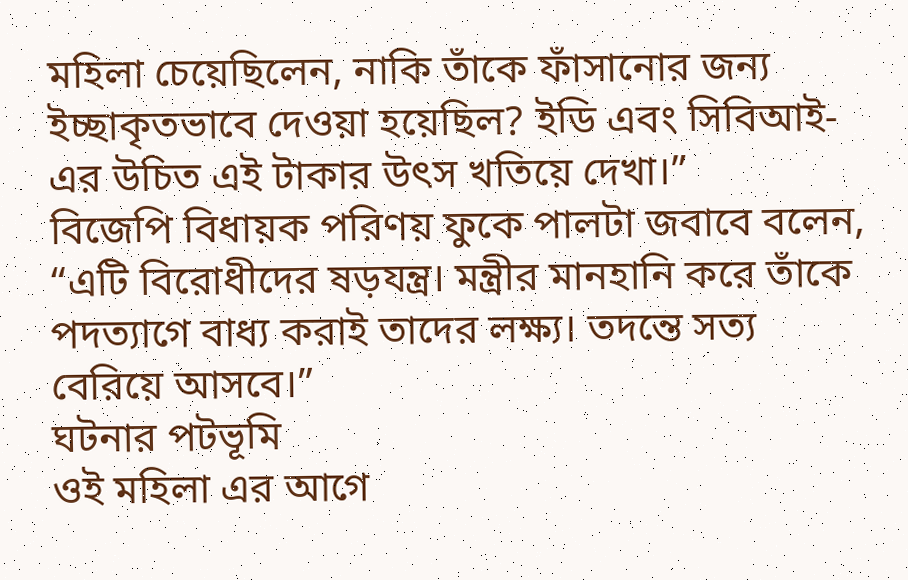মহিলা চেয়েছিলেন, নাকি তাঁকে ফাঁসানোর জন্য ইচ্ছাকৃতভাবে দেওয়া হয়েছিল? ইডি এবং সিবিআই-এর উচিত এই টাকার উৎস খতিয়ে দেখা।”
বিজেপি বিধায়ক পরিণয় ফুকে পালটা জবাবে বলেন, “এটি বিরোধীদের ষড়যন্ত্র। মন্ত্রীর মানহানি করে তাঁকে পদত্যাগে বাধ্য করাই তাদের লক্ষ্য। তদন্তে সত্য বেরিয়ে আসবে।”
ঘটনার পটভূমি
ওই মহিলা এর আগে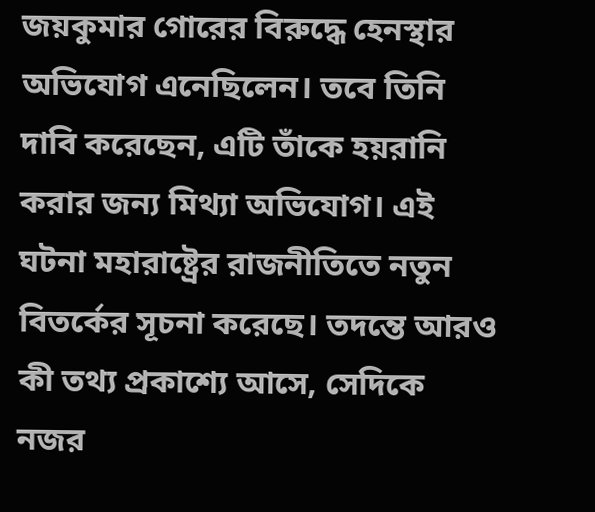জয়কুমার গোরের বিরুদ্ধে হেনস্থার অভিযোগ এনেছিলেন। তবে তিনি দাবি করেছেন, এটি তাঁকে হয়রানি করার জন্য মিথ্যা অভিযোগ। এই ঘটনা মহারাষ্ট্রের রাজনীতিতে নতুন বিতর্কের সূচনা করেছে। তদন্তে আরও কী তথ্য প্রকাশ্যে আসে, সেদিকে নজর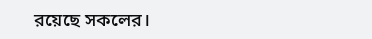রয়েছে সকলের।